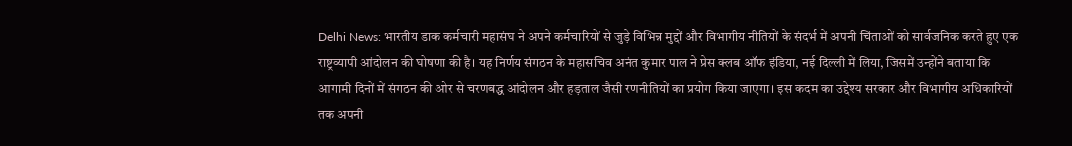Delhi News: भारतीय डाक कर्मचारी महासंघ ने अपने कर्मचारियों से जुड़े विभिन्न मुद्दों और विभागीय नीतियों के संदर्भ में अपनी चिंताओं को सार्वजनिक करते हुए एक राष्ट्रव्यापी आंदोलन की घोषणा की है। यह निर्णय संगठन के महासचिव अनंत कुमार पाल ने प्रेस क्लब ऑफ इंडिया, नई दिल्ली में लिया, जिसमें उन्होंने बताया कि आगामी दिनों में संगठन की ओर से चरणबद्ध आंदोलन और हड़ताल जैसी रणनीतियों का प्रयोग किया जाएगा। इस कदम का उद्देश्य सरकार और विभागीय अधिकारियों तक अपनी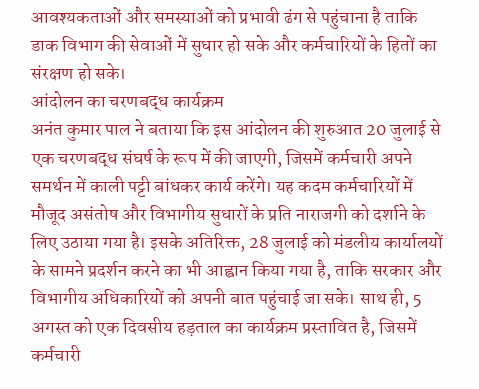आवश्यकताओं और समस्याओं को प्रभावी ढंग से पहुंचाना है ताकि डाक विभाग की सेवाओं में सुधार हो सके और कर्मचारियों के हितों का संरक्षण हो सके।
आंदोलन का चरणबद्ध कार्यक्रम
अनंत कुमार पाल ने बताया कि इस आंदोलन की शुरुआत 20 जुलाई से एक चरणबद्ध संघर्ष के रूप में की जाएगी, जिसमें कर्मचारी अपने समर्थन में काली पट्टी बांधकर कार्य करेंगे। यह कदम कर्मचारियों में मौजूद असंतोष और विभागीय सुधारों के प्रति नाराजगी को दर्शाने के लिए उठाया गया है। इसके अतिरिक्त, 28 जुलाई को मंडलीय कार्यालयों के सामने प्रदर्शन करने का भी आह्वान किया गया है, ताकि सरकार और विभागीय अधिकारियों को अपनी बात पहुंचाई जा सके। साथ ही, 5 अगस्त को एक दिवसीय हड़ताल का कार्यक्रम प्रस्तावित है, जिसमें कर्मचारी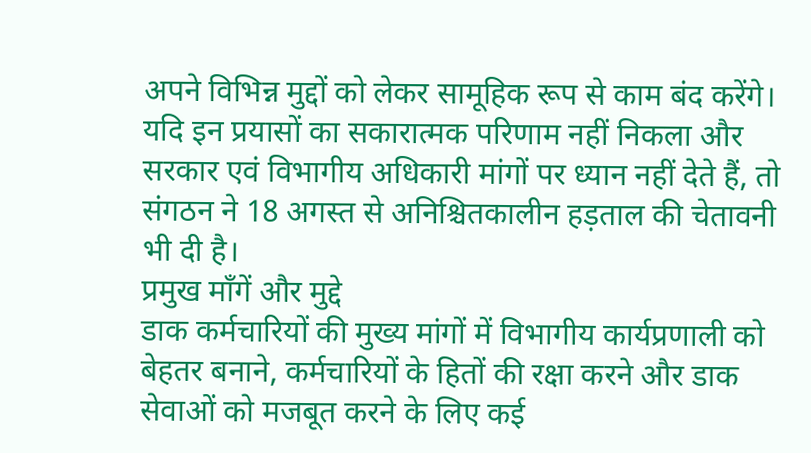अपने विभिन्न मुद्दों को लेकर सामूहिक रूप से काम बंद करेंगे। यदि इन प्रयासों का सकारात्मक परिणाम नहीं निकला और सरकार एवं विभागीय अधिकारी मांगों पर ध्यान नहीं देते हैं, तो संगठन ने 18 अगस्त से अनिश्चितकालीन हड़ताल की चेतावनी भी दी है।
प्रमुख माँगें और मुद्दे
डाक कर्मचारियों की मुख्य मांगों में विभागीय कार्यप्रणाली को बेहतर बनाने, कर्मचारियों के हितों की रक्षा करने और डाक सेवाओं को मजबूत करने के लिए कई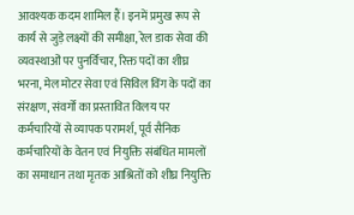आवश्यक कदम शामिल हैं। इनमें प्रमुख रूप से कार्य से जुड़े लक्ष्यों की समीक्षा, रेल डाक सेवा की व्यवस्थाओं पर पुनर्विचार, रिक्त पदों का शीघ्र भरना, मेल मोटर सेवा एवं सिविल विंग के पदों का संरक्षण, संवर्गों का प्रस्तावित विलय पर कर्मचारियों से व्यापक परामर्श, पूर्व सैनिक कर्मचारियों के वेतन एवं नियुक्ति संबंधित मामलों का समाधान तथा मृतक आश्रितों को शीघ्र नियुक्ति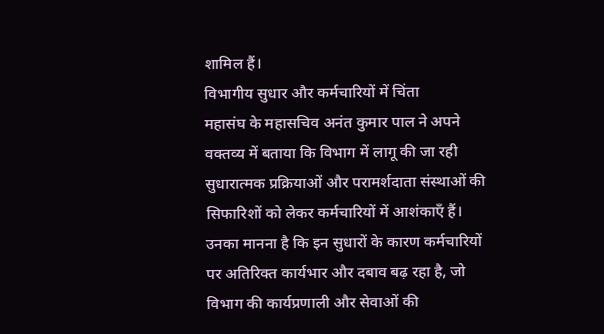शामिल हैं।
विभागीय सुधार और कर्मचारियों में चिंता
महासंघ के महासचिव अनंत कुमार पाल ने अपने वक्तव्य में बताया कि विभाग में लागू की जा रही सुधारात्मक प्रक्रियाओं और परामर्शदाता संस्थाओं की सिफारिशों को लेकर कर्मचारियों में आशंकाएँ हैं। उनका मानना है कि इन सुधारों के कारण कर्मचारियों पर अतिरिक्त कार्यभार और दबाव बढ़ रहा है, जो विभाग की कार्यप्रणाली और सेवाओं की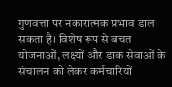गुणवत्ता पर नकारात्मक प्रभाव डाल सकता है। विशेष रूप से बचत योजनाओं, लक्ष्यों और डाक सेवाओं के संचालन को लेकर कर्मचारियों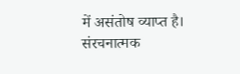में असंतोष व्याप्त है।
संरचनात्मक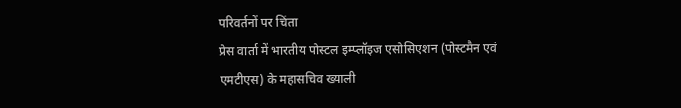परिवर्तनों पर चिंता
प्रेस वार्ता में भारतीय पोस्टल इम्प्लॉइज एसोसिएशन (पोस्टमैन एवं एमटीएस) के महासचिव ख्याली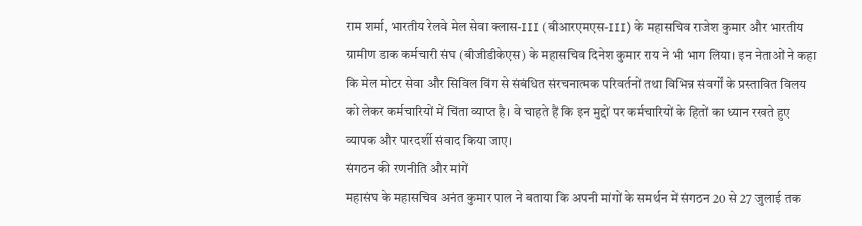राम शर्मा, भारतीय रेलवे मेल सेवा क्लास-III (बीआरएमएस-III) के महासचिव राजेश कुमार और भारतीय ग्रामीण डाक कर्मचारी संघ (बीजीडीकेएस) के महासचिव दिनेश कुमार राय ने भी भाग लिया। इन नेताओं ने कहा कि मेल मोटर सेवा और सिविल विंग से संबंधित संरचनात्मक परिवर्तनों तथा विभिन्न संवर्गों के प्रस्तावित विलय को लेकर कर्मचारियों में चिंता व्याप्त है। वे चाहते हैं कि इन मुद्दों पर कर्मचारियों के हितों का ध्यान रखते हुए व्यापक और पारदर्शी संवाद किया जाए।
संगठन की रणनीति और मांगें
महासंघ के महासचिव अनंत कुमार पाल ने बताया कि अपनी मांगों के समर्थन में संगठन 20 से 27 जुलाई तक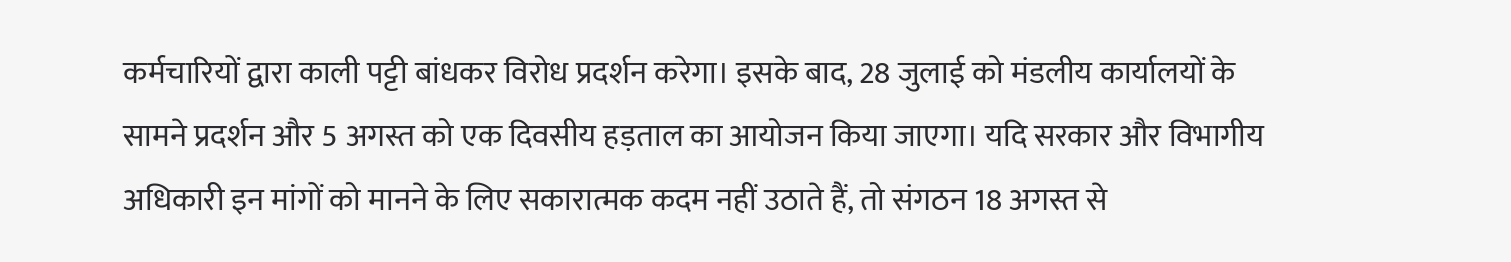कर्मचारियों द्वारा काली पट्टी बांधकर विरोध प्रदर्शन करेगा। इसके बाद, 28 जुलाई को मंडलीय कार्यालयों के सामने प्रदर्शन और 5 अगस्त को एक दिवसीय हड़ताल का आयोजन किया जाएगा। यदि सरकार और विभागीय अधिकारी इन मांगों को मानने के लिए सकारात्मक कदम नहीं उठाते हैं, तो संगठन 18 अगस्त से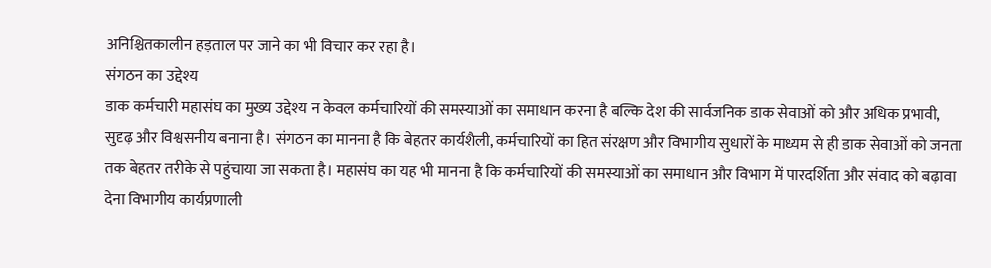अनिश्चितकालीन हड़ताल पर जाने का भी विचार कर रहा है।
संगठन का उद्देश्य
डाक कर्मचारी महासंघ का मुख्य उद्देश्य न केवल कर्मचारियों की समस्याओं का समाधान करना है बल्कि देश की सार्वजनिक डाक सेवाओं को और अधिक प्रभावी, सुदृढ़ और विश्वसनीय बनाना है। संगठन का मानना है कि बेहतर कार्यशैली, कर्मचारियों का हित संरक्षण और विभागीय सुधारों के माध्यम से ही डाक सेवाओं को जनता तक बेहतर तरीके से पहुंचाया जा सकता है। महासंघ का यह भी मानना है कि कर्मचारियों की समस्याओं का समाधान और विभाग में पारदर्शिता और संवाद को बढ़ावा देना विभागीय कार्यप्रणाली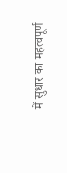में सुधार का महत्वपूर्ण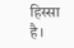हिस्सा है।